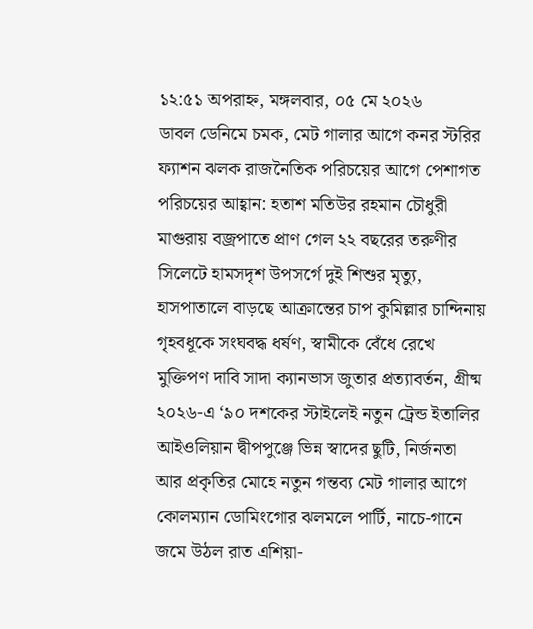১২:৫১ অপরাহ্ন, মঙ্গলবার, ০৫ মে ২০২৬
ডাবল ডেনিমে চমক, মেট গালার আগে কনর স্টরির ফ্যাশন ঝলক রাজনৈতিক পরিচয়ের আগে পেশাগত পরিচয়ের আহ্বান: হতাশ মতিউর রহমান চৌধুরী মাগুরায় বজ্রপাতে প্রাণ গেল ২২ বছরের তরুণীর সিলেটে হামসদৃশ উপসর্গে দুই শিশুর মৃত্যু, হাসপাতালে বাড়ছে আক্রান্তের চাপ কুমিল্লার চান্দিনায় গৃহবধূকে সংঘবদ্ধ ধর্ষণ, স্বামীকে বেঁধে রেখে মুক্তিপণ দাবি সাদা ক্যানভাস জুতার প্রত্যাবর্তন, গ্রীষ্ম ২০২৬-এ ‘৯০ দশকের স্টাইলেই নতুন ট্রেন্ড ইতালির আইওলিয়ান দ্বীপপুঞ্জে ভিন্ন স্বাদের ছুটি, নির্জনতা আর প্রকৃতির মোহে নতুন গন্তব্য মেট গালার আগে কোলম্যান ডোমিংগোর ঝলমলে পার্টি, নাচে-গানে জমে উঠল রাত এশিয়া-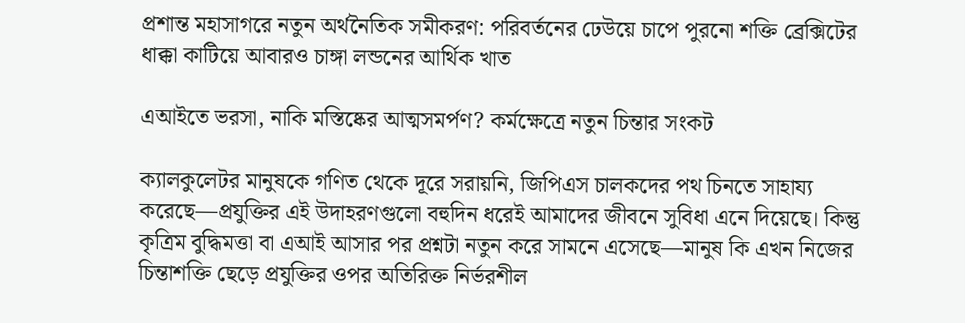প্রশান্ত মহাসাগরে নতুন অর্থনৈতিক সমীকরণ: পরিবর্তনের ঢেউয়ে চাপে পুরনো শক্তি ব্রেক্সিটের ধাক্কা কাটিয়ে আবারও চাঙ্গা লন্ডনের আর্থিক খাত

এআইতে ভরসা, নাকি মস্তিষ্কের আত্মসমর্পণ? কর্মক্ষেত্রে নতুন চিন্তার সংকট

ক্যালকুলেটর মানুষকে গণিত থেকে দূরে সরায়নি, জিপিএস চালকদের পথ চিনতে সাহায্য করেছে—প্রযুক্তির এই উদাহরণগুলো বহুদিন ধরেই আমাদের জীবনে সুবিধা এনে দিয়েছে। কিন্তু কৃত্রিম বুদ্ধিমত্তা বা এআই আসার পর প্রশ্নটা নতুন করে সামনে এসেছে—মানুষ কি এখন নিজের চিন্তাশক্তি ছেড়ে প্রযুক্তির ওপর অতিরিক্ত নির্ভরশীল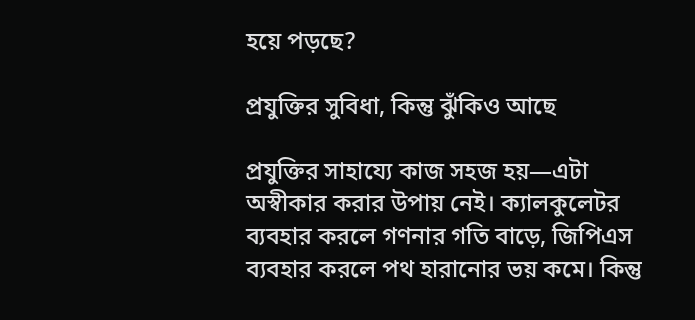হয়ে পড়ছে?

প্রযুক্তির সুবিধা, কিন্তু ঝুঁকিও আছে

প্রযুক্তির সাহায্যে কাজ সহজ হয়—এটা অস্বীকার করার উপায় নেই। ক্যালকুলেটর ব্যবহার করলে গণনার গতি বাড়ে, জিপিএস ব্যবহার করলে পথ হারানোর ভয় কমে। কিন্তু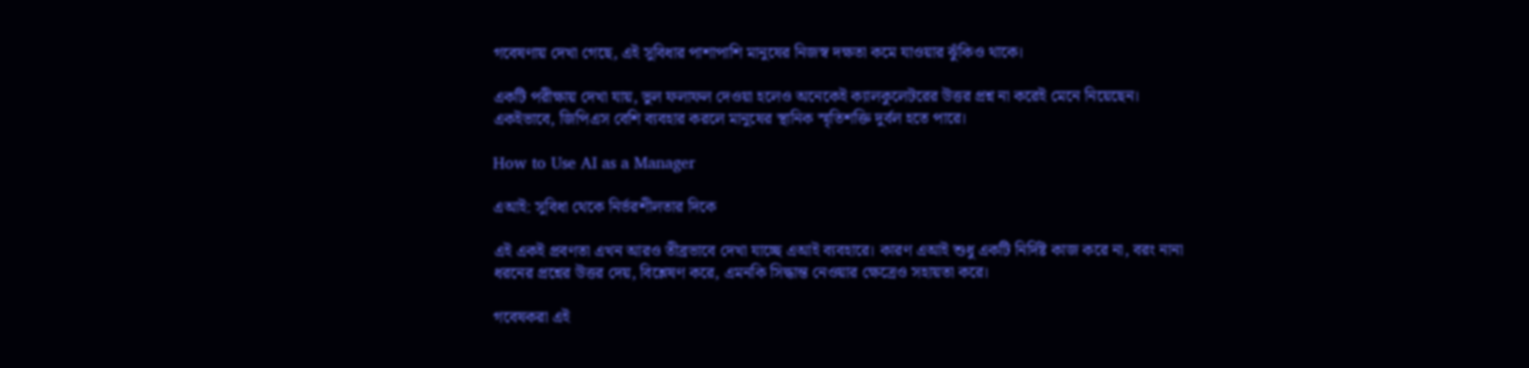গবেষণায় দেখা গেছে, এই সুবিধার পাশাপাশি মানুষের নিজস্ব দক্ষতা কমে যাওয়ার ঝুঁকিও থাকে।

একটি পরীক্ষায় দেখা যায়, ভুল ফলাফল দেওয়া হলেও অনেকেই ক্যালকুলেটরের উত্তর প্রশ্ন না করেই মেনে নিয়েছেন। একইভাবে, জিপিএস বেশি ব্যবহার করলে মানুষের স্থানিক স্মৃতিশক্তি দুর্বল হতে পারে।

How to Use AI as a Manager

এআই: সুবিধা থেকে নির্ভরশীলতার দিকে

এই একই প্রবণতা এখন আরও তীব্রভাবে দেখা যাচ্ছে এআই ব্যবহারে। কারণ এআই শুধু একটি নির্দিষ্ট কাজ করে না, বরং নানা ধরনের প্রশ্নের উত্তর দেয়, বিশ্লেষণ করে, এমনকি সিদ্ধান্ত নেওয়ার ক্ষেত্রেও সহায়তা করে।

গবেষকরা এই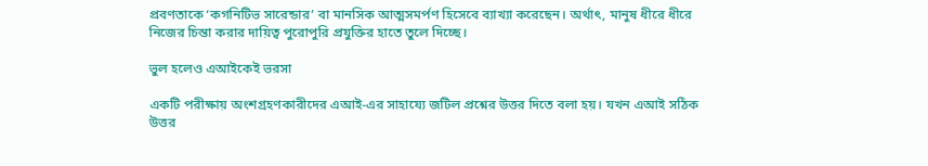প্রবণতাকে ‘কগনিটিভ সারেন্ডার’ বা মানসিক আত্মসমর্পণ হিসেবে ব্যাখ্যা করেছেন। অর্থাৎ, মানুষ ধীরে ধীরে নিজের চিন্তা করার দায়িত্ব পুরোপুরি প্রযুক্তির হাতে তুলে দিচ্ছে।

ভুল হলেও এআইকেই ভরসা

একটি পরীক্ষায় অংশগ্রহণকারীদের এআই-এর সাহায্যে জটিল প্রশ্নের উত্তর দিতে বলা হয়। যখন এআই সঠিক উত্তর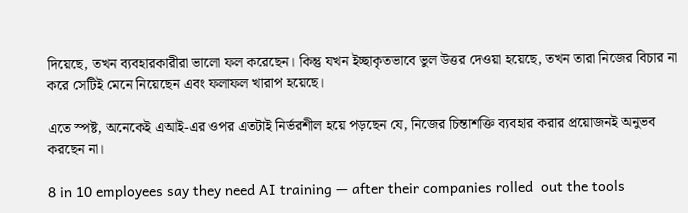দিয়েছে, তখন ব্যবহারকারীরা ভালো ফল করেছেন। কিন্তু যখন ইচ্ছাকৃতভাবে ভুল উত্তর দেওয়া হয়েছে, তখন তারা নিজের বিচার না করে সেটিই মেনে নিয়েছেন এবং ফলাফল খারাপ হয়েছে।

এতে স্পষ্ট, অনেকেই এআই-এর ওপর এতটাই নির্ভরশীল হয়ে পড়ছেন যে, নিজের চিন্তাশক্তি ব্যবহার করার প্রয়োজনই অনুভব করছেন না।

8 in 10 employees say they need AI training — after their companies rolled  out the tools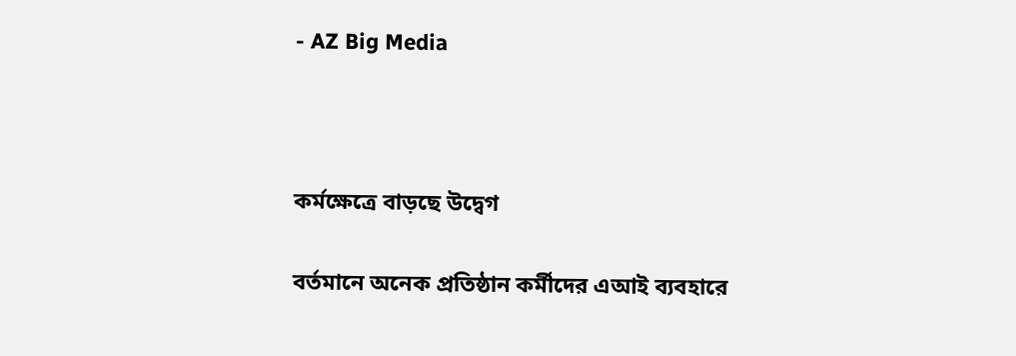- AZ Big Media



কর্মক্ষেত্রে বাড়ছে উদ্বেগ

বর্তমানে অনেক প্রতিষ্ঠান কর্মীদের এআই ব্যবহারে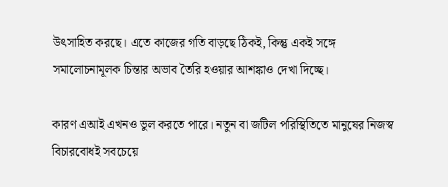উৎসাহিত করছে। এতে কাজের গতি বাড়ছে ঠিকই, কিন্তু একই সঙ্গে সমালোচনামূলক চিন্তার অভাব তৈরি হওয়ার আশঙ্কাও দেখা দিচ্ছে।

কারণ এআই এখনও ভুল করতে পারে। নতুন বা জটিল পরিস্থিতিতে মানুষের নিজস্ব বিচারবোধই সবচেয়ে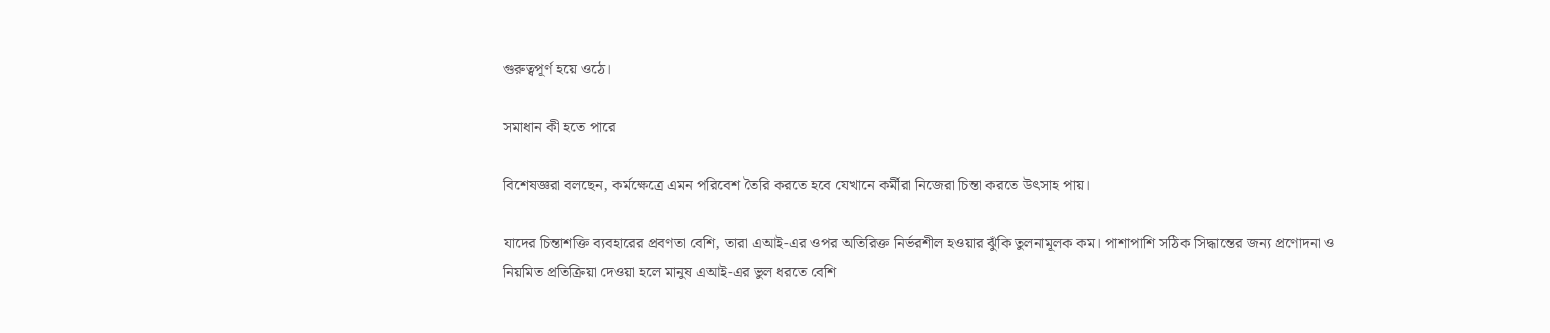গুরুত্বপূর্ণ হয়ে ওঠে।

সমাধান কী হতে পারে

বিশেষজ্ঞরা বলছেন, কর্মক্ষেত্রে এমন পরিবেশ তৈরি করতে হবে যেখানে কর্মীরা নিজেরা চিন্তা করতে উৎসাহ পায়।

যাদের চিন্তাশক্তি ব্যবহারের প্রবণতা বেশি, তারা এআই-এর ওপর অতিরিক্ত নির্ভরশীল হওয়ার ঝুঁকি তুলনামূলক কম। পাশাপাশি সঠিক সিদ্ধান্তের জন্য প্রণোদনা ও নিয়মিত প্রতিক্রিয়া দেওয়া হলে মানুষ এআই-এর ভুল ধরতে বেশি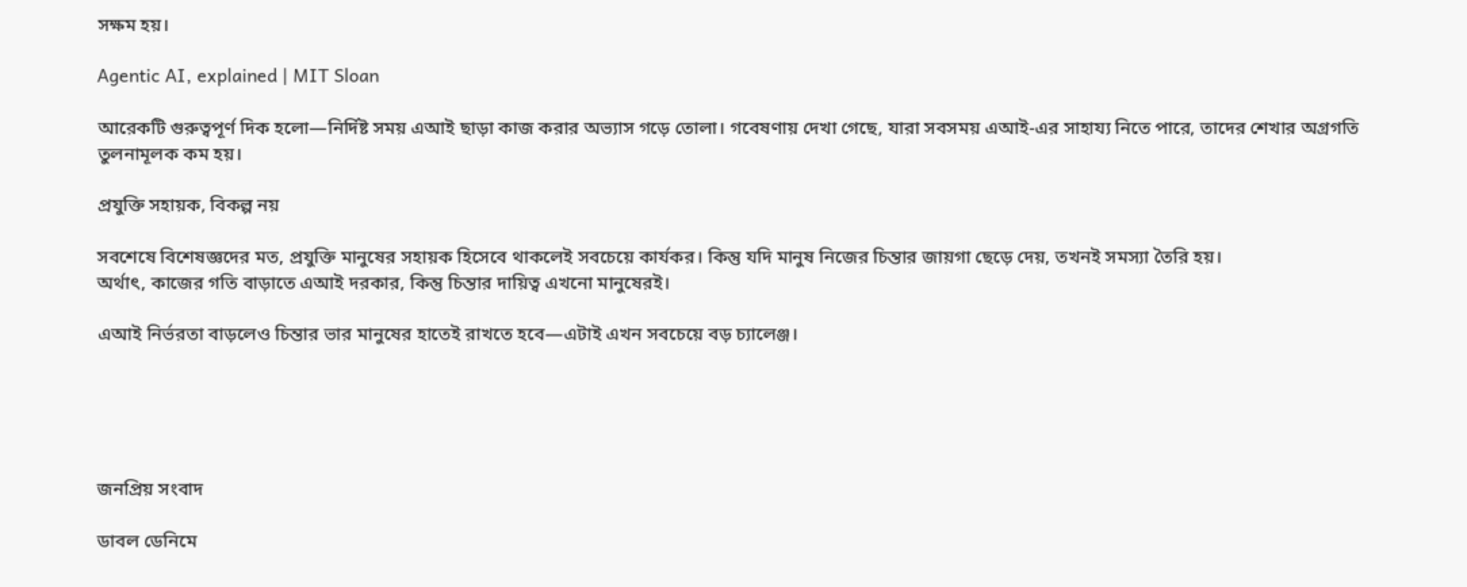সক্ষম হয়।

Agentic AI, explained | MIT Sloan

আরেকটি গুরুত্বপূর্ণ দিক হলো—নির্দিষ্ট সময় এআই ছাড়া কাজ করার অভ্যাস গড়ে তোলা। গবেষণায় দেখা গেছে, যারা সবসময় এআই-এর সাহায্য নিতে পারে, তাদের শেখার অগ্রগতি তুলনামূলক কম হয়।

প্রযুক্তি সহায়ক, বিকল্প নয়

সবশেষে বিশেষজ্ঞদের মত, প্রযুক্তি মানুষের সহায়ক হিসেবে থাকলেই সবচেয়ে কার্যকর। কিন্তু যদি মানুষ নিজের চিন্তার জায়গা ছেড়ে দেয়, তখনই সমস্যা তৈরি হয়।
অর্থাৎ, কাজের গতি বাড়াতে এআই দরকার, কিন্তু চিন্তার দায়িত্ব এখনো মানুষেরই।

এআই নির্ভরতা বাড়লেও চিন্তার ভার মানুষের হাতেই রাখতে হবে—এটাই এখন সবচেয়ে বড় চ্যালেঞ্জ।





জনপ্রিয় সংবাদ

ডাবল ডেনিমে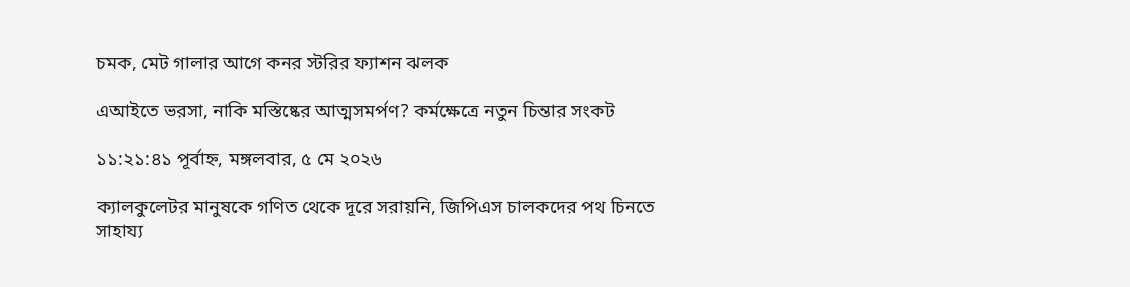চমক, মেট গালার আগে কনর স্টরির ফ্যাশন ঝলক

এআইতে ভরসা, নাকি মস্তিষ্কের আত্মসমর্পণ? কর্মক্ষেত্রে নতুন চিন্তার সংকট

১১:২১:৪১ পূর্বাহ্ন, মঙ্গলবার, ৫ মে ২০২৬

ক্যালকুলেটর মানুষকে গণিত থেকে দূরে সরায়নি, জিপিএস চালকদের পথ চিনতে সাহায্য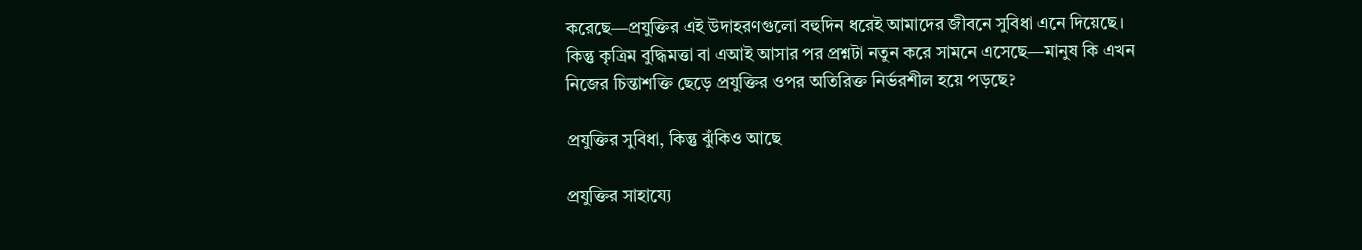করেছে—প্রযুক্তির এই উদাহরণগুলো বহুদিন ধরেই আমাদের জীবনে সুবিধা এনে দিয়েছে। কিন্তু কৃত্রিম বুদ্ধিমত্তা বা এআই আসার পর প্রশ্নটা নতুন করে সামনে এসেছে—মানুষ কি এখন নিজের চিন্তাশক্তি ছেড়ে প্রযুক্তির ওপর অতিরিক্ত নির্ভরশীল হয়ে পড়ছে?

প্রযুক্তির সুবিধা, কিন্তু ঝুঁকিও আছে

প্রযুক্তির সাহায্যে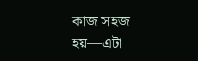কাজ সহজ হয়—এটা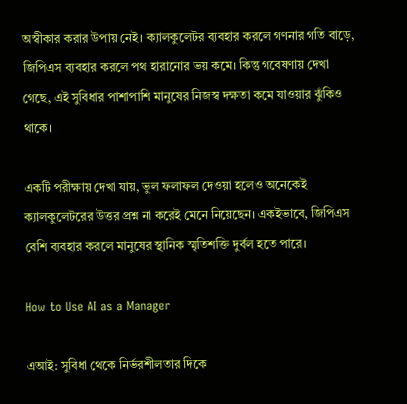অস্বীকার করার উপায় নেই। ক্যালকুলেটর ব্যবহার করলে গণনার গতি বাড়ে, জিপিএস ব্যবহার করলে পথ হারানোর ভয় কমে। কিন্তু গবেষণায় দেখা গেছে, এই সুবিধার পাশাপাশি মানুষের নিজস্ব দক্ষতা কমে যাওয়ার ঝুঁকিও থাকে।

একটি পরীক্ষায় দেখা যায়, ভুল ফলাফল দেওয়া হলেও অনেকেই ক্যালকুলেটরের উত্তর প্রশ্ন না করেই মেনে নিয়েছেন। একইভাবে, জিপিএস বেশি ব্যবহার করলে মানুষের স্থানিক স্মৃতিশক্তি দুর্বল হতে পারে।

How to Use AI as a Manager

এআই: সুবিধা থেকে নির্ভরশীলতার দিকে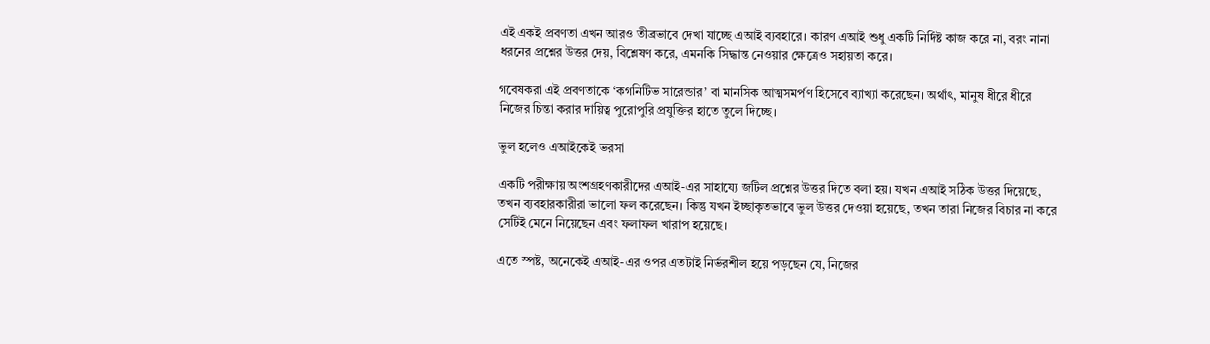এই একই প্রবণতা এখন আরও তীব্রভাবে দেখা যাচ্ছে এআই ব্যবহারে। কারণ এআই শুধু একটি নির্দিষ্ট কাজ করে না, বরং নানা ধরনের প্রশ্নের উত্তর দেয়, বিশ্লেষণ করে, এমনকি সিদ্ধান্ত নেওয়ার ক্ষেত্রেও সহায়তা করে।

গবেষকরা এই প্রবণতাকে ‘কগনিটিভ সারেন্ডার’ বা মানসিক আত্মসমর্পণ হিসেবে ব্যাখ্যা করেছেন। অর্থাৎ, মানুষ ধীরে ধীরে নিজের চিন্তা করার দায়িত্ব পুরোপুরি প্রযুক্তির হাতে তুলে দিচ্ছে।

ভুল হলেও এআইকেই ভরসা

একটি পরীক্ষায় অংশগ্রহণকারীদের এআই-এর সাহায্যে জটিল প্রশ্নের উত্তর দিতে বলা হয়। যখন এআই সঠিক উত্তর দিয়েছে, তখন ব্যবহারকারীরা ভালো ফল করেছেন। কিন্তু যখন ইচ্ছাকৃতভাবে ভুল উত্তর দেওয়া হয়েছে, তখন তারা নিজের বিচার না করে সেটিই মেনে নিয়েছেন এবং ফলাফল খারাপ হয়েছে।

এতে স্পষ্ট, অনেকেই এআই-এর ওপর এতটাই নির্ভরশীল হয়ে পড়ছেন যে, নিজের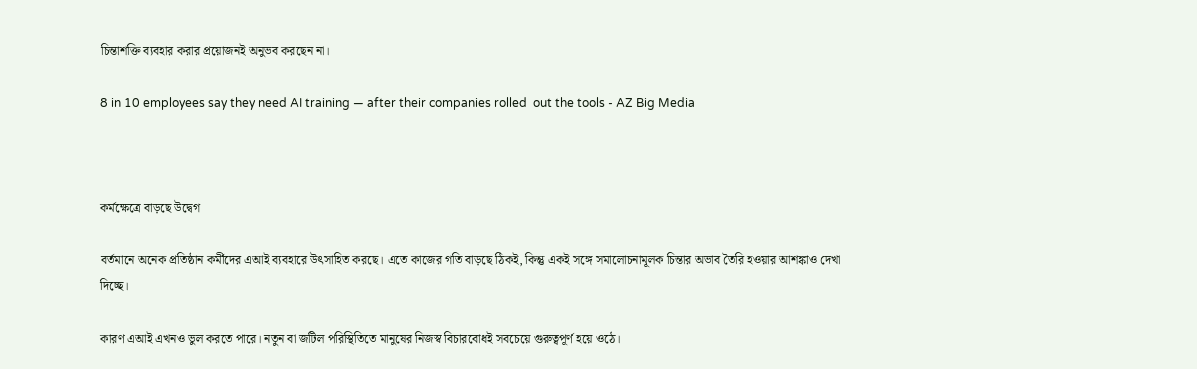চিন্তাশক্তি ব্যবহার করার প্রয়োজনই অনুভব করছেন না।

8 in 10 employees say they need AI training — after their companies rolled  out the tools - AZ Big Media



কর্মক্ষেত্রে বাড়ছে উদ্বেগ

বর্তমানে অনেক প্রতিষ্ঠান কর্মীদের এআই ব্যবহারে উৎসাহিত করছে। এতে কাজের গতি বাড়ছে ঠিকই, কিন্তু একই সঙ্গে সমালোচনামূলক চিন্তার অভাব তৈরি হওয়ার আশঙ্কাও দেখা দিচ্ছে।

কারণ এআই এখনও ভুল করতে পারে। নতুন বা জটিল পরিস্থিতিতে মানুষের নিজস্ব বিচারবোধই সবচেয়ে গুরুত্বপূর্ণ হয়ে ওঠে।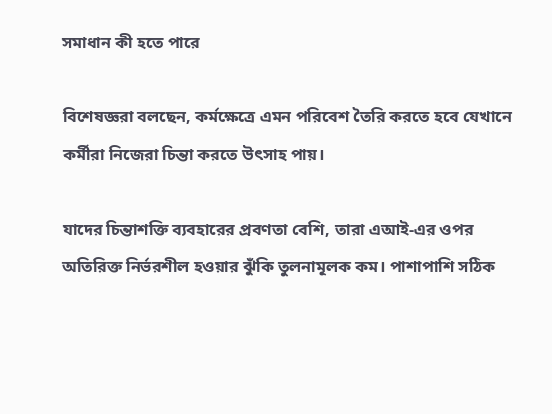সমাধান কী হতে পারে

বিশেষজ্ঞরা বলছেন, কর্মক্ষেত্রে এমন পরিবেশ তৈরি করতে হবে যেখানে কর্মীরা নিজেরা চিন্তা করতে উৎসাহ পায়।

যাদের চিন্তাশক্তি ব্যবহারের প্রবণতা বেশি, তারা এআই-এর ওপর অতিরিক্ত নির্ভরশীল হওয়ার ঝুঁকি তুলনামূলক কম। পাশাপাশি সঠিক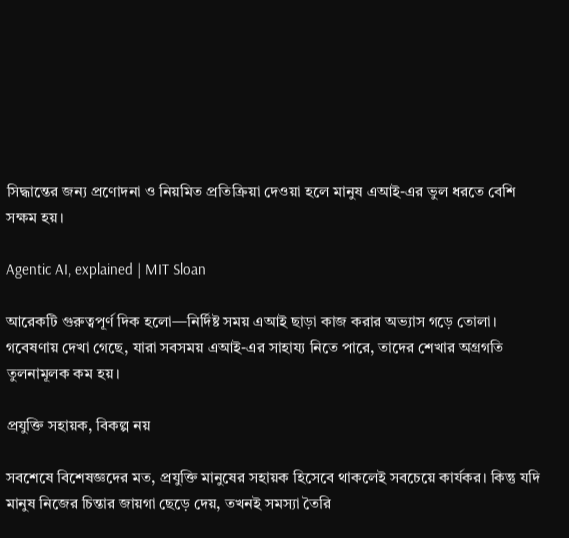সিদ্ধান্তের জন্য প্রণোদনা ও নিয়মিত প্রতিক্রিয়া দেওয়া হলে মানুষ এআই-এর ভুল ধরতে বেশি সক্ষম হয়।

Agentic AI, explained | MIT Sloan

আরেকটি গুরুত্বপূর্ণ দিক হলো—নির্দিষ্ট সময় এআই ছাড়া কাজ করার অভ্যাস গড়ে তোলা। গবেষণায় দেখা গেছে, যারা সবসময় এআই-এর সাহায্য নিতে পারে, তাদের শেখার অগ্রগতি তুলনামূলক কম হয়।

প্রযুক্তি সহায়ক, বিকল্প নয়

সবশেষে বিশেষজ্ঞদের মত, প্রযুক্তি মানুষের সহায়ক হিসেবে থাকলেই সবচেয়ে কার্যকর। কিন্তু যদি মানুষ নিজের চিন্তার জায়গা ছেড়ে দেয়, তখনই সমস্যা তৈরি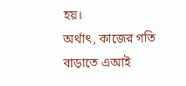হয়।
অর্থাৎ, কাজের গতি বাড়াতে এআই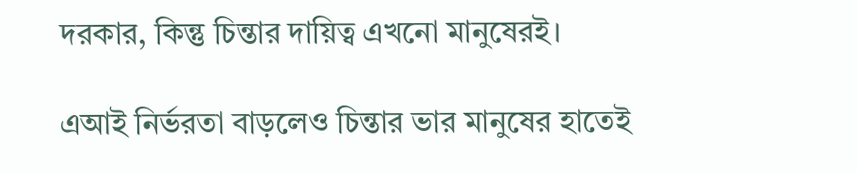দরকার, কিন্তু চিন্তার দায়িত্ব এখনো মানুষেরই।

এআই নির্ভরতা বাড়লেও চিন্তার ভার মানুষের হাতেই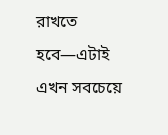রাখতে হবে—এটাই এখন সবচেয়ে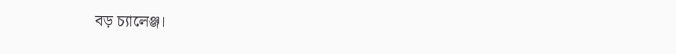বড় চ্যালেঞ্জ।